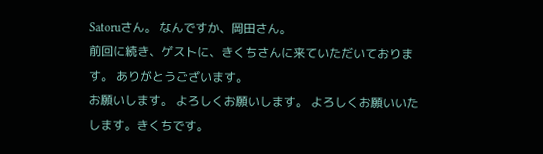Satoruさん。 なんですか、岡田さん。
前回に続き、ゲストに、きくちさんに来ていただいております。 ありがとうございます。
お願いします。 よろしくお願いします。 よろしくお願いいたします。きくちです。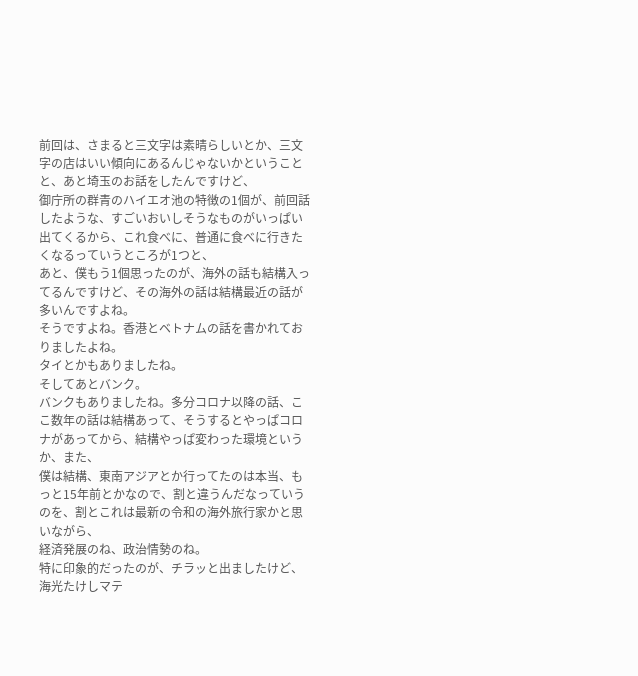前回は、さまると三文字は素晴らしいとか、三文字の店はいい傾向にあるんじゃないかということと、あと埼玉のお話をしたんですけど、
御庁所の群青のハイエオ池の特徴の1個が、前回話したような、すごいおいしそうなものがいっぱい出てくるから、これ食べに、普通に食べに行きたくなるっていうところが1つと、
あと、僕もう1個思ったのが、海外の話も結構入ってるんですけど、その海外の話は結構最近の話が多いんですよね。
そうですよね。香港とベトナムの話を書かれておりましたよね。
タイとかもありましたね。
そしてあとバンク。
バンクもありましたね。多分コロナ以降の話、ここ数年の話は結構あって、そうするとやっぱコロナがあってから、結構やっぱ変わった環境というか、また、
僕は結構、東南アジアとか行ってたのは本当、もっと15年前とかなので、割と違うんだなっていうのを、割とこれは最新の令和の海外旅行家かと思いながら、
経済発展のね、政治情勢のね。
特に印象的だったのが、チラッと出ましたけど、海光たけしマテ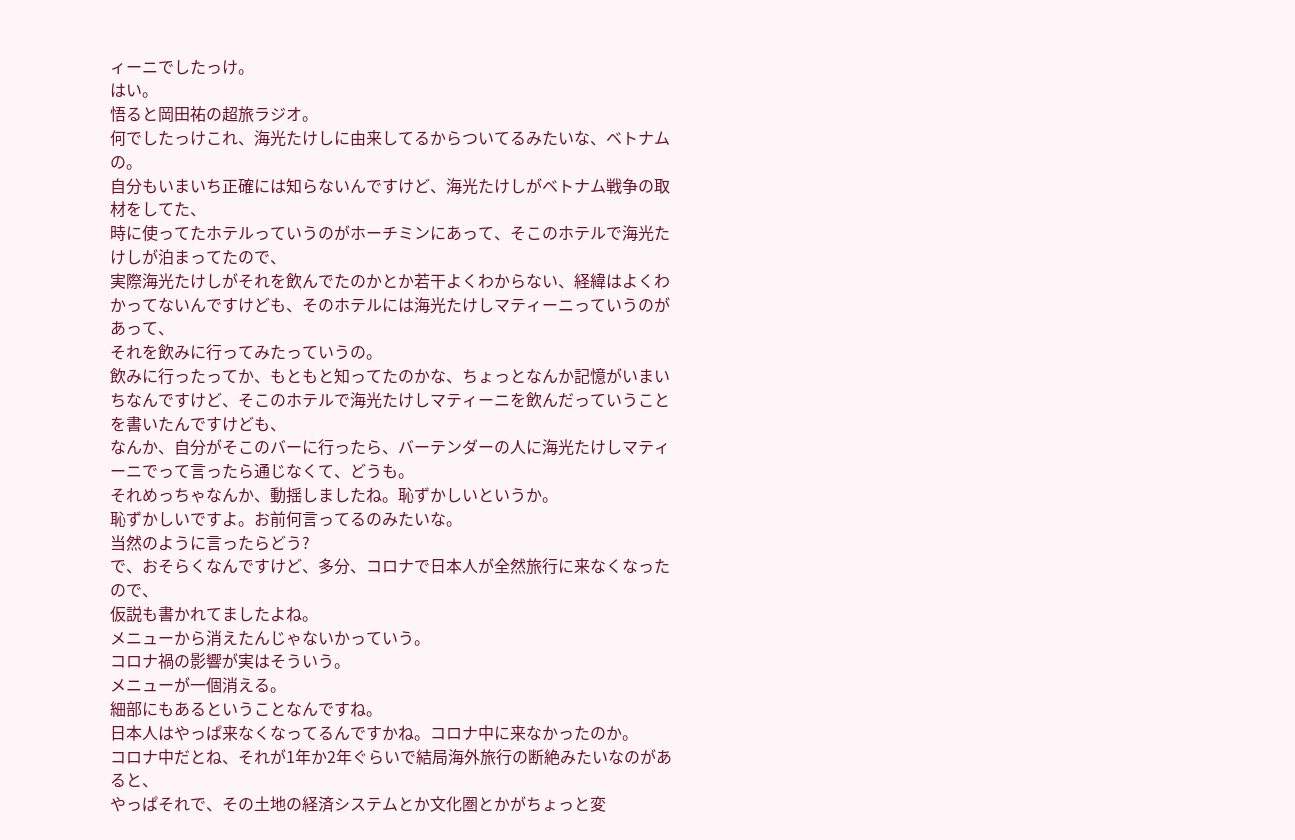ィーニでしたっけ。
はい。
悟ると岡田祐の超旅ラジオ。
何でしたっけこれ、海光たけしに由来してるからついてるみたいな、ベトナムの。
自分もいまいち正確には知らないんですけど、海光たけしがベトナム戦争の取材をしてた、
時に使ってたホテルっていうのがホーチミンにあって、そこのホテルで海光たけしが泊まってたので、
実際海光たけしがそれを飲んでたのかとか若干よくわからない、経緯はよくわかってないんですけども、そのホテルには海光たけしマティーニっていうのがあって、
それを飲みに行ってみたっていうの。
飲みに行ったってか、もともと知ってたのかな、ちょっとなんか記憶がいまいちなんですけど、そこのホテルで海光たけしマティーニを飲んだっていうことを書いたんですけども、
なんか、自分がそこのバーに行ったら、バーテンダーの人に海光たけしマティーニでって言ったら通じなくて、どうも。
それめっちゃなんか、動揺しましたね。恥ずかしいというか。
恥ずかしいですよ。お前何言ってるのみたいな。
当然のように言ったらどう?
で、おそらくなんですけど、多分、コロナで日本人が全然旅行に来なくなったので、
仮説も書かれてましたよね。
メニューから消えたんじゃないかっていう。
コロナ禍の影響が実はそういう。
メニューが一個消える。
細部にもあるということなんですね。
日本人はやっぱ来なくなってるんですかね。コロナ中に来なかったのか。
コロナ中だとね、それが1年か2年ぐらいで結局海外旅行の断絶みたいなのがあると、
やっぱそれで、その土地の経済システムとか文化圏とかがちょっと変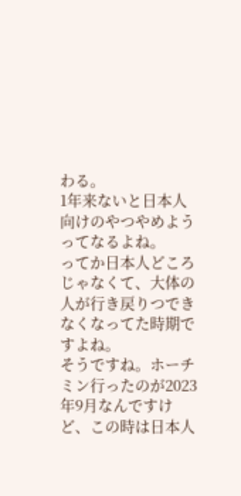わる。
1年来ないと日本人向けのやつやめようってなるよね。
ってか日本人どころじゃなくて、大体の人が行き戻りつできなくなってた時期ですよね。
そうですね。ホーチミン行ったのが2023年9月なんですけど、この時は日本人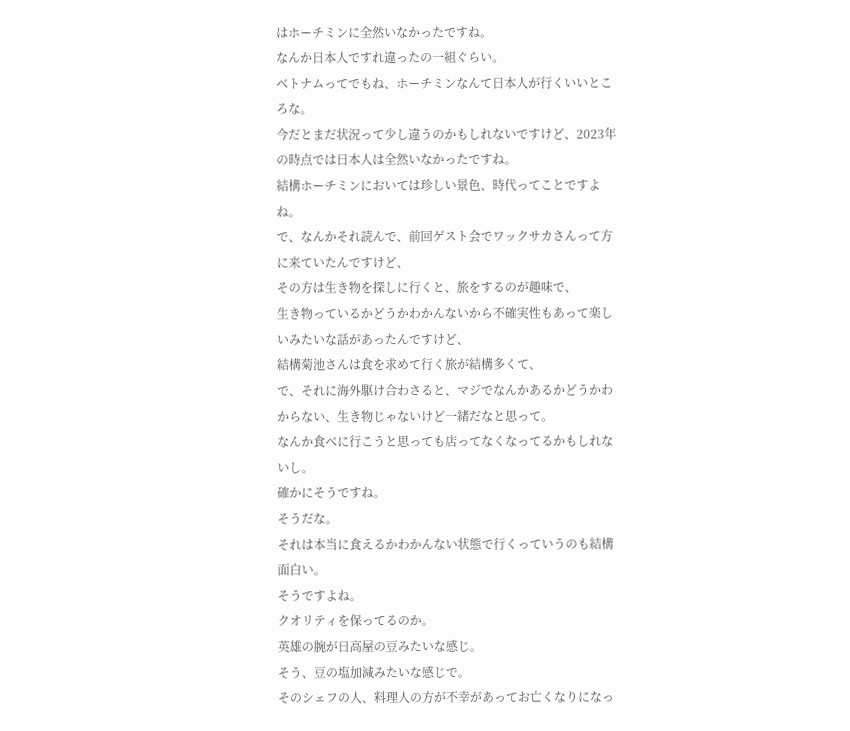はホーチミンに全然いなかったですね。
なんか日本人ですれ違ったの一組ぐらい。
ベトナムってでもね、ホーチミンなんて日本人が行くいいところな。
今だとまだ状況って少し違うのかもしれないですけど、2023年の時点では日本人は全然いなかったですね。
結構ホーチミンにおいては珍しい景色、時代ってことですよね。
で、なんかそれ読んで、前回ゲスト会でワックサカさんって方に来ていたんですけど、
その方は生き物を探しに行くと、旅をするのが趣味で、
生き物っているかどうかわかんないから不確実性もあって楽しいみたいな話があったんですけど、
結構菊池さんは食を求めて行く旅が結構多くて、
で、それに海外駆け合わさると、マジでなんかあるかどうかわからない、生き物じゃないけど一緒だなと思って。
なんか食べに行こうと思っても店ってなくなってるかもしれないし。
確かにそうですね。
そうだな。
それは本当に食えるかわかんない状態で行くっていうのも結構面白い。
そうですよね。
クオリティを保ってるのか。
英雄の腕が日高屋の豆みたいな感じ。
そう、豆の塩加減みたいな感じで。
そのシェフの人、料理人の方が不幸があってお亡くなりになっ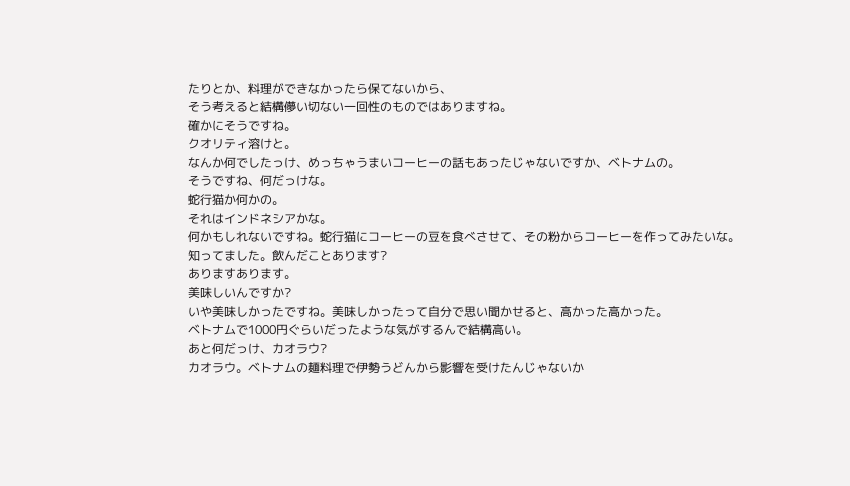たりとか、料理ができなかったら保てないから、
そう考えると結構儚い切ない一回性のものではありますね。
確かにそうですね。
クオリティ溶けと。
なんか何でしたっけ、めっちゃうまいコーヒーの話もあったじゃないですか、ベトナムの。
そうですね、何だっけな。
蛇行猫か何かの。
それはインドネシアかな。
何かもしれないですね。蛇行猫にコーヒーの豆を食べさせて、その粉からコーヒーを作ってみたいな。
知ってました。飲んだことあります?
ありますあります。
美味しいんですか?
いや美味しかったですね。美味しかったって自分で思い聞かせると、高かった高かった。
ベトナムで1000円ぐらいだったような気がするんで結構高い。
あと何だっけ、カオラウ?
カオラウ。ベトナムの麺料理で伊勢うどんから影響を受けたんじゃないか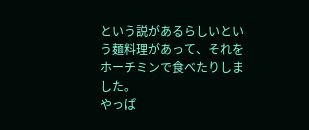という説があるらしいという麺料理があって、それをホーチミンで食べたりしました。
やっぱ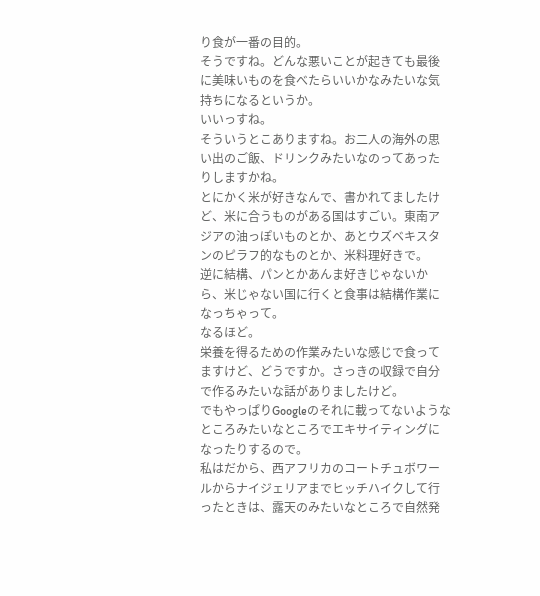り食が一番の目的。
そうですね。どんな悪いことが起きても最後に美味いものを食べたらいいかなみたいな気持ちになるというか。
いいっすね。
そういうとこありますね。お二人の海外の思い出のご飯、ドリンクみたいなのってあったりしますかね。
とにかく米が好きなんで、書かれてましたけど、米に合うものがある国はすごい。東南アジアの油っぽいものとか、あとウズベキスタンのピラフ的なものとか、米料理好きで。
逆に結構、パンとかあんま好きじゃないから、米じゃない国に行くと食事は結構作業になっちゃって。
なるほど。
栄養を得るための作業みたいな感じで食ってますけど、どうですか。さっきの収録で自分で作るみたいな話がありましたけど。
でもやっぱりGoogleのそれに載ってないようなところみたいなところでエキサイティングになったりするので。
私はだから、西アフリカのコートチュボワールからナイジェリアまでヒッチハイクして行ったときは、露天のみたいなところで自然発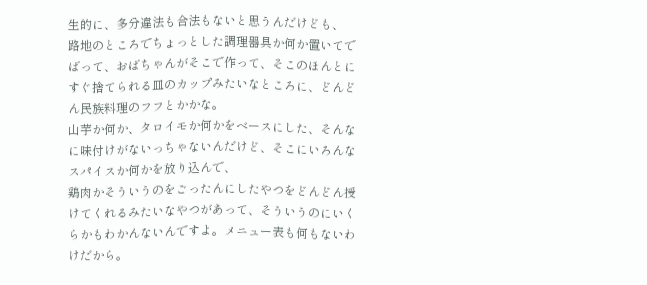生的に、多分違法も合法もないと思うんだけども、
路地のところでちょっとした調理器具か何か置いてでばって、おばちゃんがそこで作って、そこのほんとにすぐ捨てられる皿のカップみたいなところに、どんどん民族料理のフフとかかな。
山芋か何か、タロイモか何かをベースにした、そんなに味付けがないっちゃないんだけど、そこにいろんなスパイスか何かを放り込んで、
鶏肉かそういうのをごったんにしたやつをどんどん授けてくれるみたいなやつがあって、そういうのにいくらかもわかんないんですよ。メニュー表も何もないわけだから。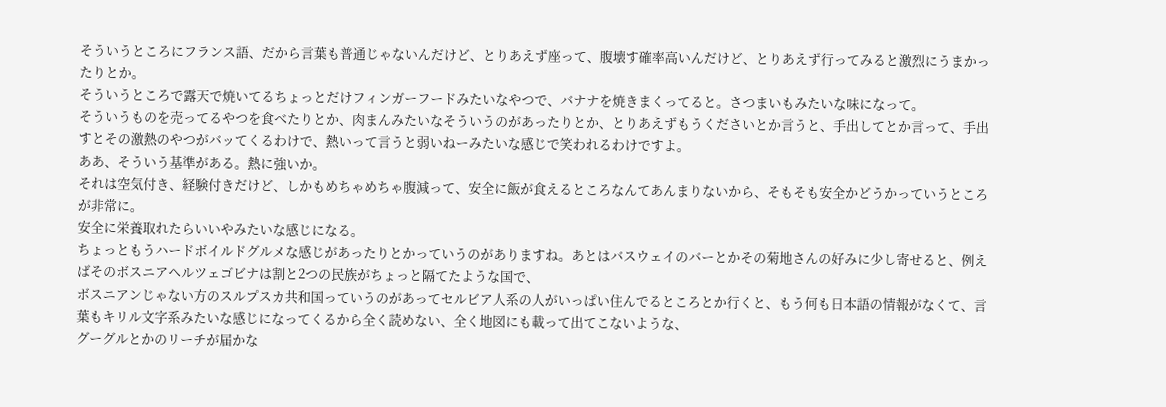そういうところにフランス語、だから言葉も普通じゃないんだけど、とりあえず座って、腹壊す確率高いんだけど、とりあえず行ってみると激烈にうまかったりとか。
そういうところで露天で焼いてるちょっとだけフィンガーフードみたいなやつで、バナナを焼きまくってると。さつまいもみたいな味になって。
そういうものを売ってるやつを食べたりとか、肉まんみたいなそういうのがあったりとか、とりあえずもうくださいとか言うと、手出してとか言って、手出すとその激熱のやつがバッてくるわけで、熱いって言うと弱いねーみたいな感じで笑われるわけですよ。
ああ、そういう基準がある。熱に強いか。
それは空気付き、経験付きだけど、しかもめちゃめちゃ腹減って、安全に飯が食えるところなんてあんまりないから、そもそも安全かどうかっていうところが非常に。
安全に栄養取れたらいいやみたいな感じになる。
ちょっともうハードボイルドグルメな感じがあったりとかっていうのがありますね。あとはバスウェイのバーとかその菊地さんの好みに少し寄せると、例えばそのボスニアヘルツェゴビナは割と2つの民族がちょっと隔てたような国で、
ボスニアンじゃない方のスルプスカ共和国っていうのがあってセルビア人系の人がいっぱい住んでるところとか行くと、もう何も日本語の情報がなくて、言葉もキリル文字系みたいな感じになってくるから全く読めない、全く地図にも載って出てこないような、
グーグルとかのリーチが届かな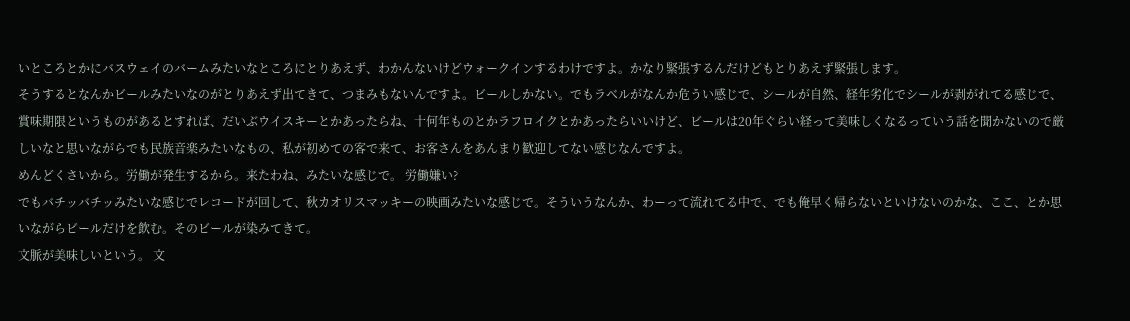いところとかにバスウェイのバームみたいなところにとりあえず、わかんないけどウォークインするわけですよ。かなり緊張するんだけどもとりあえず緊張します。
そうするとなんかビールみたいなのがとりあえず出てきて、つまみもないんですよ。ビールしかない。でもラベルがなんか危うい感じで、シールが自然、経年劣化でシールが剥がれてる感じで、
賞味期限というものがあるとすれば、だいぶウイスキーとかあったらね、十何年ものとかラフロイクとかあったらいいけど、ビールは20年ぐらい経って美味しくなるっていう話を聞かないので厳しいなと思いながらでも民族音楽みたいなもの、私が初めての客で来て、お客さんをあんまり歓迎してない感じなんですよ。
めんどくさいから。労働が発生するから。来たわね、みたいな感じで。 労働嫌い?
でもバチッバチッみたいな感じでレコードが回して、秋カオリスマッキーの映画みたいな感じで。そういうなんか、わーって流れてる中で、でも俺早く帰らないといけないのかな、ここ、とか思いながらビールだけを飲む。そのビールが染みてきて。
文脈が美味しいという。 文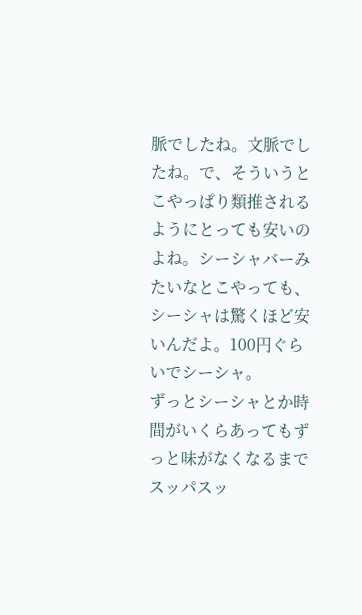脈でしたね。文脈でしたね。で、そういうとこやっぱり類推されるようにとっても安いのよね。シーシャバーみたいなとこやっても、シーシャは驚くほど安いんだよ。100円ぐらいでシーシャ。
ずっとシーシャとか時間がいくらあってもずっと味がなくなるまでスッパスッ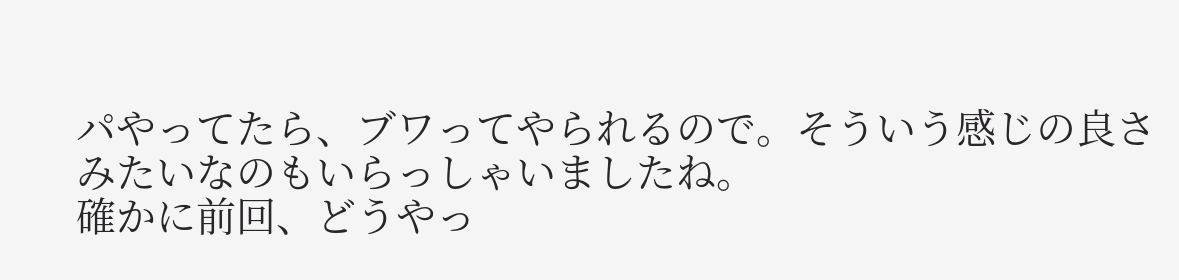パやってたら、ブワってやられるので。そういう感じの良さみたいなのもいらっしゃいましたね。
確かに前回、どうやっ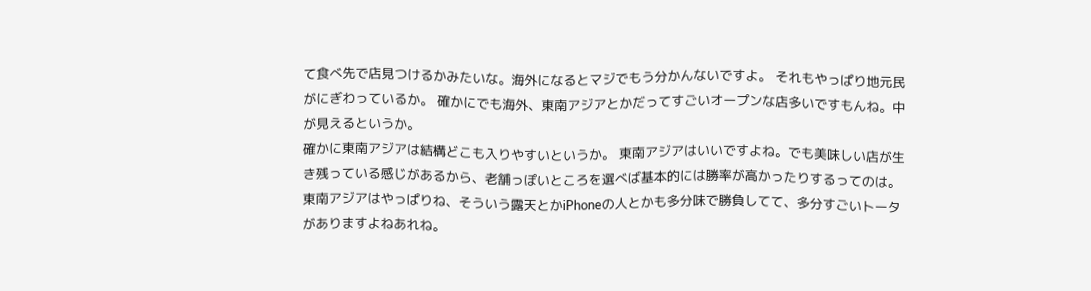て食べ先で店見つけるかみたいな。海外になるとマジでもう分かんないですよ。 それもやっぱり地元民がにぎわっているか。 確かにでも海外、東南アジアとかだってすごいオープンな店多いですもんね。中が見えるというか。
確かに東南アジアは結構どこも入りやすいというか。 東南アジアはいいですよね。でも美味しい店が生き残っている感じがあるから、老舗っぽいところを選べば基本的には勝率が高かったりするってのは。東南アジアはやっぱりね、そういう露天とかiPhoneの人とかも多分味で勝負してて、多分すごいトータがありますよねあれね。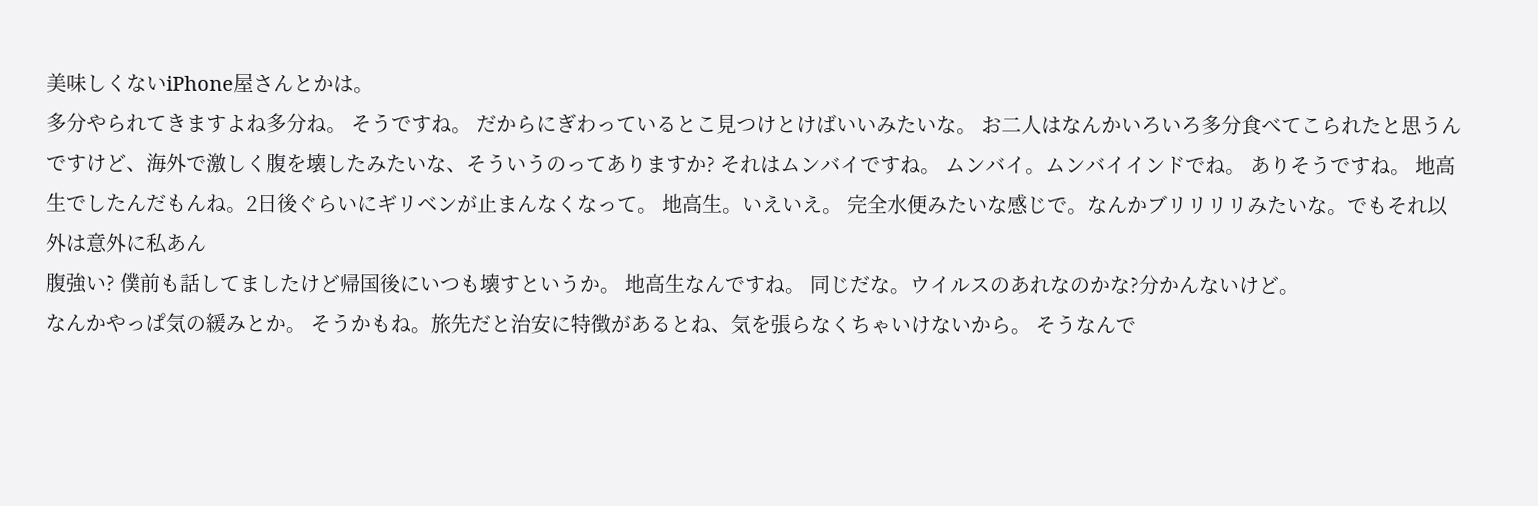美味しくないiPhone屋さんとかは。
多分やられてきますよね多分ね。 そうですね。 だからにぎわっているとこ見つけとけばいいみたいな。 お二人はなんかいろいろ多分食べてこられたと思うんですけど、海外で激しく腹を壊したみたいな、そういうのってありますか? それはムンバイですね。 ムンバイ。ムンバイインドでね。 ありそうですね。 地高生でしたんだもんね。2日後ぐらいにギリベンが止まんなくなって。 地高生。いえいえ。 完全水便みたいな感じで。なんかブリリリリみたいな。でもそれ以外は意外に私あん
腹強い? 僕前も話してましたけど帰国後にいつも壊すというか。 地高生なんですね。 同じだな。ウイルスのあれなのかな?分かんないけど。
なんかやっぱ気の緩みとか。 そうかもね。旅先だと治安に特徴があるとね、気を張らなくちゃいけないから。 そうなんで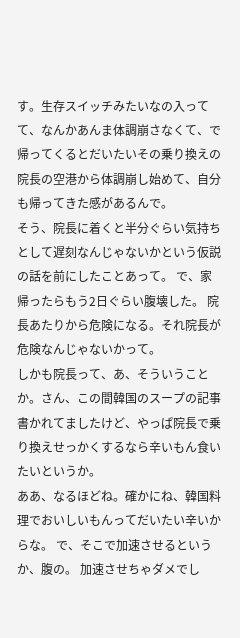す。生存スイッチみたいなの入ってて、なんかあんま体調崩さなくて、で帰ってくるとだいたいその乗り換えの院長の空港から体調崩し始めて、自分も帰ってきた感があるんで。
そう、院長に着くと半分ぐらい気持ちとして遅刻なんじゃないかという仮説の話を前にしたことあって。 で、家帰ったらもう2日ぐらい腹壊した。 院長あたりから危険になる。それ院長が危険なんじゃないかって。
しかも院長って、あ、そういうことか。さん、この間韓国のスープの記事書かれてましたけど、やっぱ院長で乗り換えせっかくするなら辛いもん食いたいというか。
ああ、なるほどね。確かにね、韓国料理でおいしいもんってだいたい辛いからな。 で、そこで加速させるというか、腹の。 加速させちゃダメでし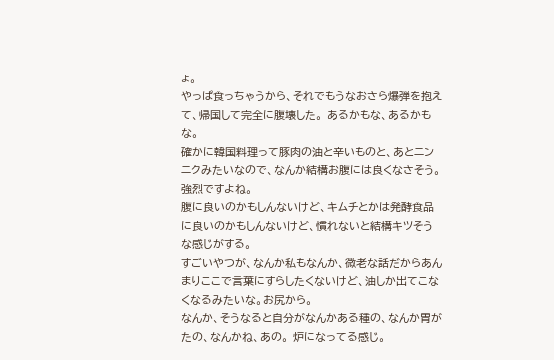ょ。
やっぱ食っちゃうから、それでもうなおさら爆弾を抱えて、帰国して完全に腹壊した。 あるかもな、あるかもな。
確かに韓国料理って豚肉の油と辛いものと、あとニンニクみたいなので、なんか結構お腹には良くなさそう。 強烈ですよね。
腹に良いのかもしんないけど、キムチとかは発酵食品に良いのかもしんないけど、慣れないと結構キツそうな感じがする。
すごいやつが、なんか私もなんか、微老な話だからあんまりここで言葉にすらしたくないけど、油しか出てこなくなるみたいな。お尻から。
なんか、そうなると自分がなんかある種の、なんか胃がたの、なんかね、あの。 炉になってる感じ。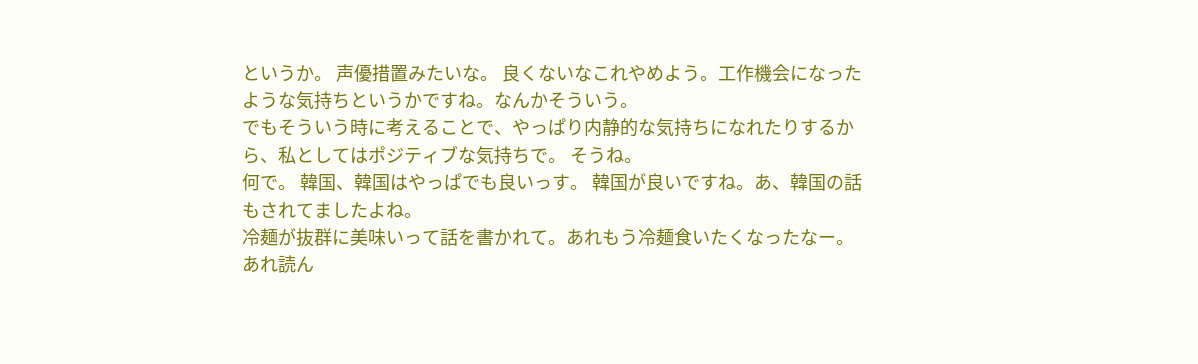というか。 声優措置みたいな。 良くないなこれやめよう。工作機会になったような気持ちというかですね。なんかそういう。
でもそういう時に考えることで、やっぱり内静的な気持ちになれたりするから、私としてはポジティブな気持ちで。 そうね。
何で。 韓国、韓国はやっぱでも良いっす。 韓国が良いですね。あ、韓国の話もされてましたよね。
冷麺が抜群に美味いって話を書かれて。あれもう冷麺食いたくなったなー。あれ読ん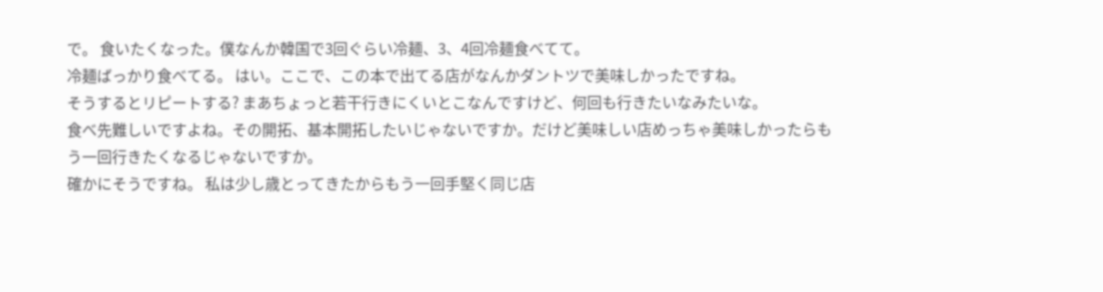で。 食いたくなった。僕なんか韓国で3回ぐらい冷麺、3、4回冷麺食べてて。
冷麺ばっかり食べてる。 はい。ここで、この本で出てる店がなんかダントツで美味しかったですね。
そうするとリピートする? まあちょっと若干行きにくいとこなんですけど、何回も行きたいなみたいな。
食べ先難しいですよね。その開拓、基本開拓したいじゃないですか。だけど美味しい店めっちゃ美味しかったらもう一回行きたくなるじゃないですか。
確かにそうですね。 私は少し歳とってきたからもう一回手堅く同じ店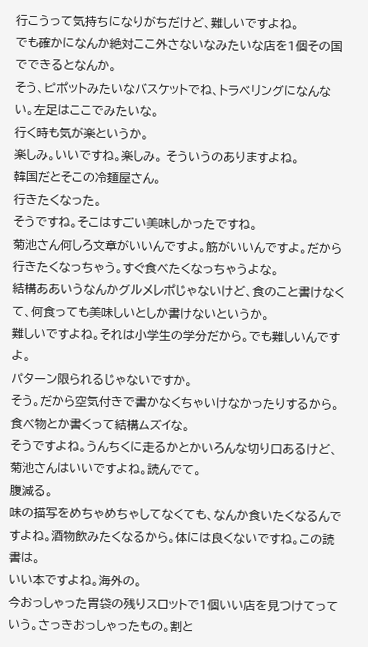行こうって気持ちになりがちだけど、難しいですよね。
でも確かになんか絶対ここ外さないなみたいな店を1個その国でできるとなんか。
そう、ピポットみたいなバスケットでね、トラベリングになんない。左足はここでみたいな。
行く時も気が楽というか。
楽しみ。いいですね。楽しみ。 そういうのありますよね。
韓国だとそこの冷麺屋さん。
行きたくなった。
そうですね。そこはすごい美味しかったですね。
菊池さん何しろ文章がいいんですよ。筋がいいんですよ。だから行きたくなっちゃう。すぐ食べたくなっちゃうよな。
結構ああいうなんかグルメレポじゃないけど、食のこと書けなくて、何食っても美味しいとしか書けないというか。
難しいですよね。それは小学生の学分だから。でも難しいんですよ。
パターン限られるじゃないですか。
そう。だから空気付きで書かなくちゃいけなかったりするから。
食べ物とか書くって結構ムズイな。
そうですよね。うんちくに走るかとかいろんな切り口あるけど、菊池さんはいいですよね。読んでて。
腹減る。
味の描写をめちゃめちゃしてなくても、なんか食いたくなるんですよね。酒物飲みたくなるから。体には良くないですね。この読書は。
いい本ですよね。海外の。
今おっしゃった胃袋の残りスロットで1個いい店を見つけてっていう。さっきおっしゃったもの。割と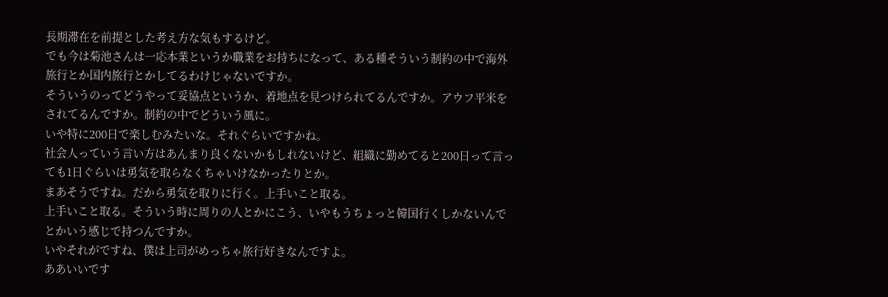長期滞在を前提とした考え方な気もするけど。
でも今は菊池さんは一応本業というか職業をお持ちになって、ある種そういう制約の中で海外旅行とか国内旅行とかしてるわけじゃないですか。
そういうのってどうやって妥協点というか、着地点を見つけられてるんですか。アウフ平米をされてるんですか。制約の中でどういう風に。
いや特に200日で楽しむみたいな。それぐらいですかね。
社会人っていう言い方はあんまり良くないかもしれないけど、組織に勤めてると200日って言っても1日ぐらいは勇気を取らなくちゃいけなかったりとか。
まあそうですね。だから勇気を取りに行く。上手いこと取る。
上手いこと取る。そういう時に周りの人とかにこう、いやもうちょっと韓国行くしかないんでとかいう感じで持つんですか。
いやそれがですね、僕は上司がめっちゃ旅行好きなんですよ。
ああいいです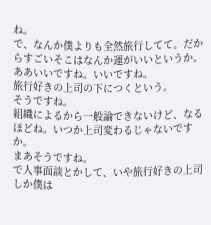ね。
で、なんか僕よりも全然旅行してて。だからすごいそこはなんか運がいいというか。
ああいいですね。いいですね。
旅行好きの上司の下につくという。
そうですね。
組織によるから一般論できないけど、なるほどね。いつか上司変わるじゃないですか。
まあそうですね。
で人事面談とかして、いや旅行好きの上司しか僕は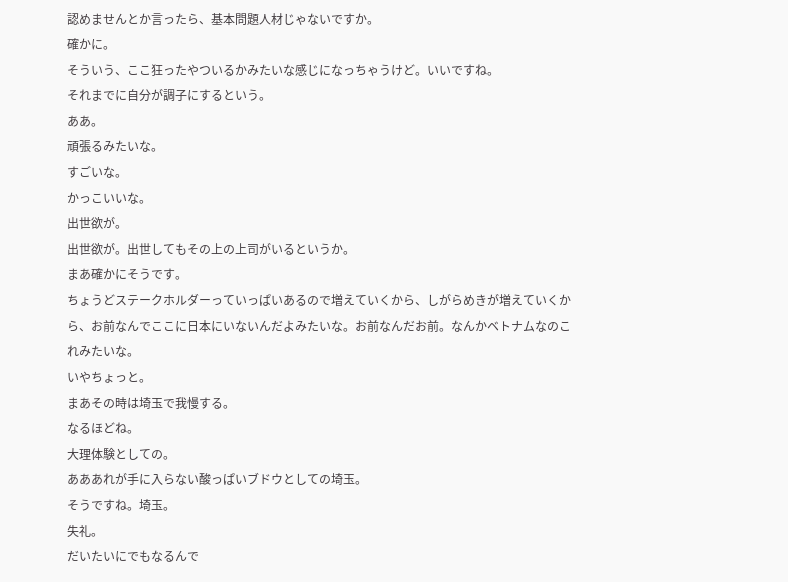認めませんとか言ったら、基本問題人材じゃないですか。
確かに。
そういう、ここ狂ったやついるかみたいな感じになっちゃうけど。いいですね。
それまでに自分が調子にするという。
ああ。
頑張るみたいな。
すごいな。
かっこいいな。
出世欲が。
出世欲が。出世してもその上の上司がいるというか。
まあ確かにそうです。
ちょうどステークホルダーっていっぱいあるので増えていくから、しがらめきが増えていくから、お前なんでここに日本にいないんだよみたいな。お前なんだお前。なんかベトナムなのこれみたいな。
いやちょっと。
まあその時は埼玉で我慢する。
なるほどね。
大理体験としての。
あああれが手に入らない酸っぱいブドウとしての埼玉。
そうですね。埼玉。
失礼。
だいたいにでもなるんで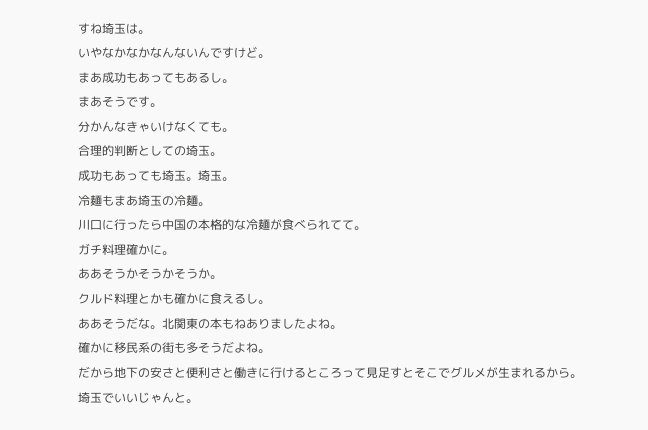すね埼玉は。
いやなかなかなんないんですけど。
まあ成功もあってもあるし。
まあそうです。
分かんなきゃいけなくても。
合理的判断としての埼玉。
成功もあっても埼玉。埼玉。
冷麺もまあ埼玉の冷麺。
川口に行ったら中国の本格的な冷麺が食べられてて。
ガチ料理確かに。
ああそうかそうかそうか。
クルド料理とかも確かに食えるし。
ああそうだな。北関東の本もねありましたよね。
確かに移民系の街も多そうだよね。
だから地下の安さと便利さと働きに行けるところって見足すとそこでグルメが生まれるから。
埼玉でいいじゃんと。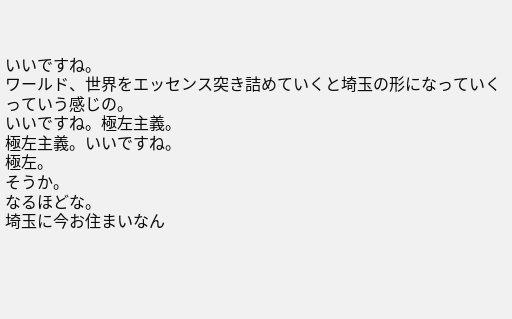いいですね。
ワールド、世界をエッセンス突き詰めていくと埼玉の形になっていくっていう感じの。
いいですね。極左主義。
極左主義。いいですね。
極左。
そうか。
なるほどな。
埼玉に今お住まいなん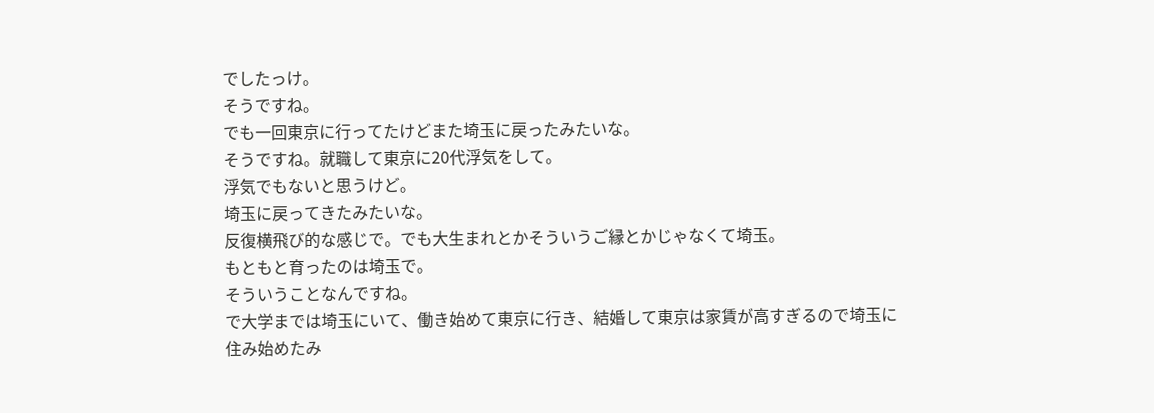でしたっけ。
そうですね。
でも一回東京に行ってたけどまた埼玉に戻ったみたいな。
そうですね。就職して東京に20代浮気をして。
浮気でもないと思うけど。
埼玉に戻ってきたみたいな。
反復横飛び的な感じで。でも大生まれとかそういうご縁とかじゃなくて埼玉。
もともと育ったのは埼玉で。
そういうことなんですね。
で大学までは埼玉にいて、働き始めて東京に行き、結婚して東京は家賃が高すぎるので埼玉に住み始めたみ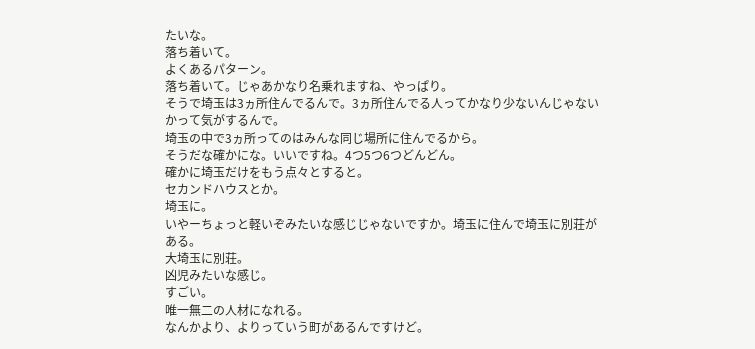たいな。
落ち着いて。
よくあるパターン。
落ち着いて。じゃあかなり名乗れますね、やっぱり。
そうで埼玉は3ヵ所住んでるんで。3ヵ所住んでる人ってかなり少ないんじゃないかって気がするんで。
埼玉の中で3ヵ所ってのはみんな同じ場所に住んでるから。
そうだな確かにな。いいですね。4つ5つ6つどんどん。
確かに埼玉だけをもう点々とすると。
セカンドハウスとか。
埼玉に。
いやーちょっと軽いぞみたいな感じじゃないですか。埼玉に住んで埼玉に別荘がある。
大埼玉に別荘。
凶児みたいな感じ。
すごい。
唯一無二の人材になれる。
なんかより、よりっていう町があるんですけど。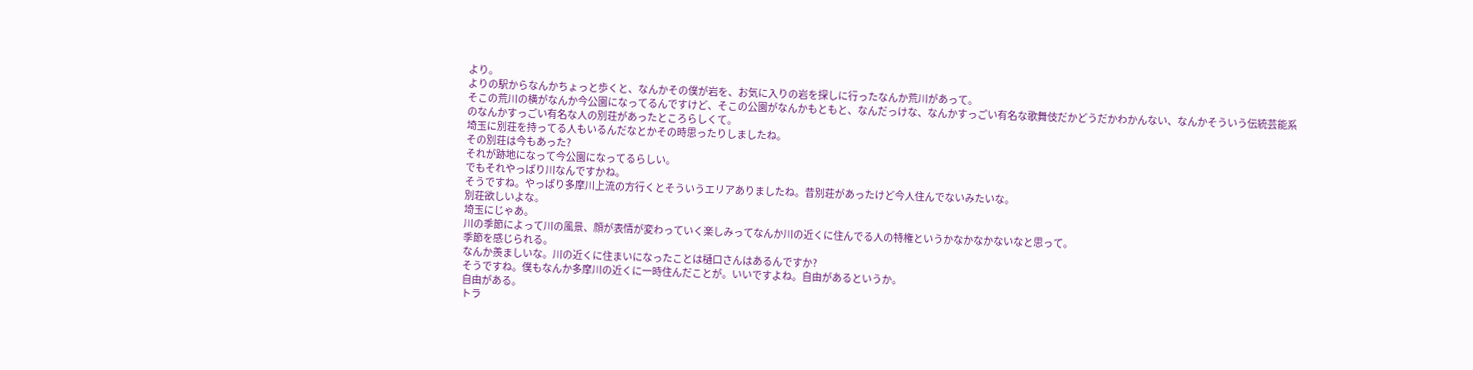より。
よりの駅からなんかちょっと歩くと、なんかその僕が岩を、お気に入りの岩を探しに行ったなんか荒川があって。
そこの荒川の横がなんか今公園になってるんですけど、そこの公園がなんかもともと、なんだっけな、なんかすっごい有名な歌舞伎だかどうだかわかんない、なんかそういう伝統芸能系のなんかすっごい有名な人の別荘があったところらしくて。
埼玉に別荘を持ってる人もいるんだなとかその時思ったりしましたね。
その別荘は今もあった?
それが跡地になって今公園になってるらしい。
でもそれやっぱり川なんですかね。
そうですね。やっぱり多摩川上流の方行くとそういうエリアありましたね。昔別荘があったけど今人住んでないみたいな。
別荘欲しいよな。
埼玉にじゃあ。
川の季節によって川の風景、顔が表情が変わっていく楽しみってなんか川の近くに住んでる人の特権というかなかなかないなと思って。
季節を感じられる。
なんか羨ましいな。川の近くに住まいになったことは樋口さんはあるんですか?
そうですね。僕もなんか多摩川の近くに一時住んだことが。いいですよね。自由があるというか。
自由がある。
トラ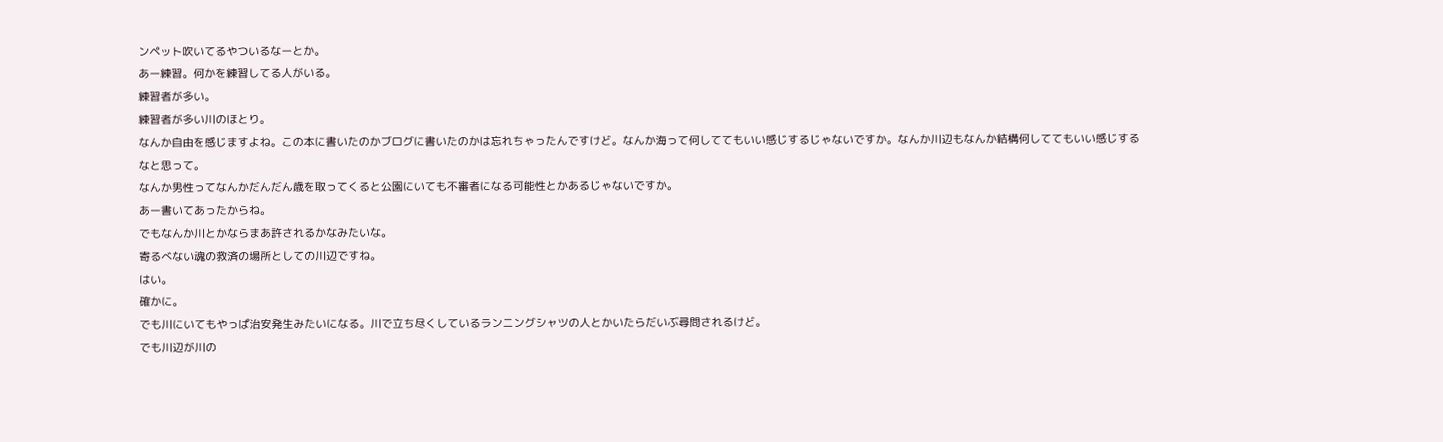ンペット吹いてるやついるなーとか。
あー練習。何かを練習してる人がいる。
練習者が多い。
練習者が多い川のほとり。
なんか自由を感じますよね。この本に書いたのかブログに書いたのかは忘れちゃったんですけど。なんか海って何しててもいい感じするじゃないですか。なんか川辺もなんか結構何しててもいい感じするなと思って。
なんか男性ってなんかだんだん歳を取ってくると公園にいても不審者になる可能性とかあるじゃないですか。
あー書いてあったからね。
でもなんか川とかならまあ許されるかなみたいな。
寄るべない魂の救済の場所としての川辺ですね。
はい。
確かに。
でも川にいてもやっぱ治安発生みたいになる。川で立ち尽くしているランニングシャツの人とかいたらだいぶ尋問されるけど。
でも川辺が川の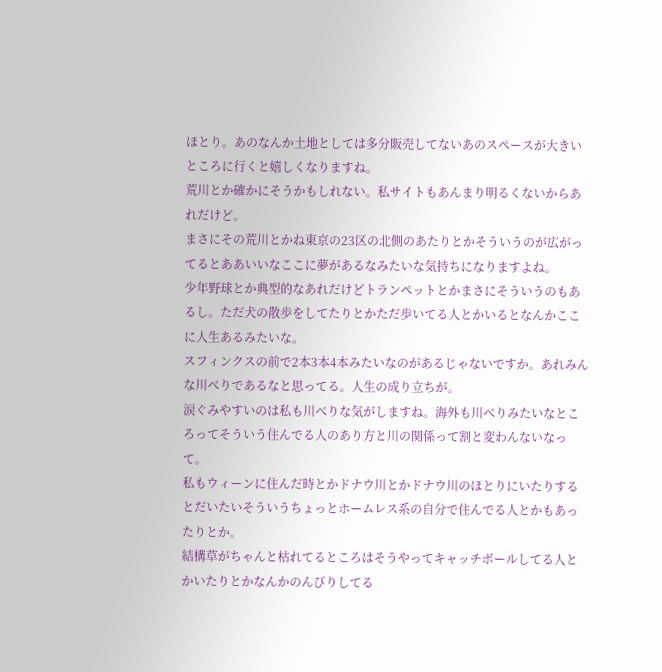ほとり。あのなんか土地としては多分販売してないあのスペースが大きいところに行くと嬉しくなりますね。
荒川とか確かにそうかもしれない。私サイトもあんまり明るくないからあれだけど。
まさにその荒川とかね東京の23区の北側のあたりとかそういうのが広がってるとああいいなここに夢があるなみたいな気持ちになりますよね。
少年野球とか典型的なあれだけどトランペットとかまさにそういうのもあるし。ただ犬の散歩をしてたりとかただ歩いてる人とかいるとなんかここに人生あるみたいな。
スフィンクスの前で2本3本4本みたいなのがあるじゃないですか。あれみんな川べりであるなと思ってる。人生の成り立ちが。
涙ぐみやすいのは私も川べりな気がしますね。海外も川べりみたいなところってそういう住んでる人のあり方と川の関係って割と変わんないなって。
私もウィーンに住んだ時とかドナウ川とかドナウ川のほとりにいたりするとだいたいそういうちょっとホームレス系の自分で住んでる人とかもあったりとか。
結構草がちゃんと枯れてるところはそうやってキャッチボールしてる人とかいたりとかなんかのんびりしてる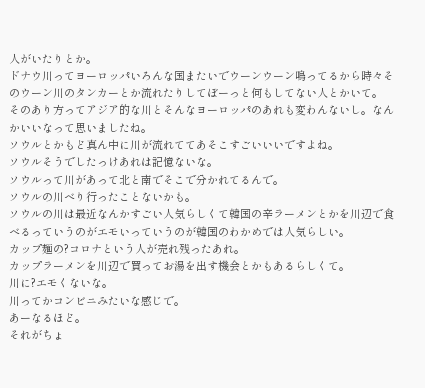人がいたりとか。
ドナウ川ってヨーロッパいろんな国またいでウーンウーン鳴ってるから時々そのウーン川のタンカーとか流れたりしてぼーっと何もしてない人とかいて。
そのあり方ってアジア的な川とそんなヨーロッパのあれも変わんないし。なんかいいなって思いましたね。
ソウルとかもど真ん中に川が流れててあそこすごいいいですよね。
ソウルそうでしたっけあれは記憶ないな。
ソウルって川があって北と南でそこで分かれてるんで。
ソウルの川べり行ったことないかも。
ソウルの川は最近なんかすごい人気らしくて韓国の辛ラーメンとかを川辺で食べるっていうのがエモいっていうのが韓国のわかめでは人気らしい。
カップ麺の?コロナという人が売れ残ったあれ。
カップラーメンを川辺で買ってお湯を出す機会とかもあるらしくて。
川に?エモくないな。
川ってかコンビニみたいな感じで。
あーなるほど。
それがちょ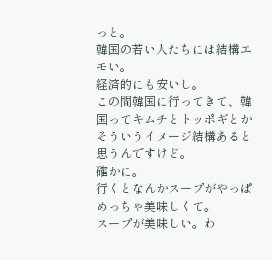っと。
韓国の若い人たちには結構エモい。
経済的にも安いし。
この間韓国に行ってきて、韓国ってキムチとトッポギとかそういうイメージ結構あると思うんですけど。
確かに。
行くとなんかスープがやっぱめっちゃ美味しくて。
スープが美味しい。わ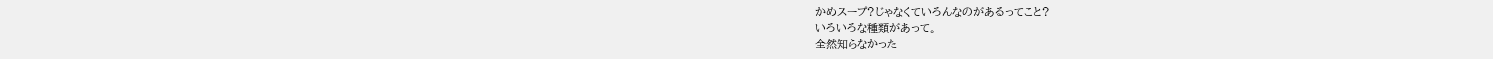かめスープ?じゃなくていろんなのがあるってこと?
いろいろな種類があって。
全然知らなかった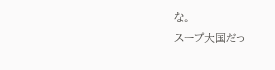な。
スープ大国だっ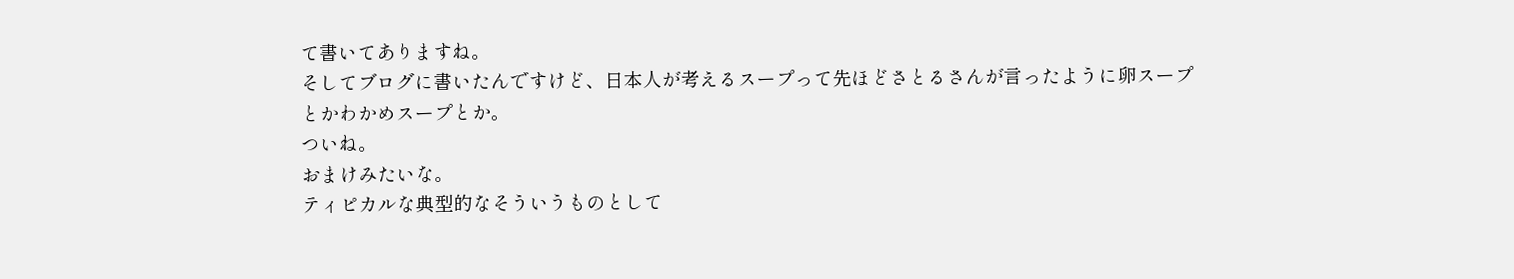て書いてありますね。
そしてブログに書いたんですけど、日本人が考えるスープって先ほどさとるさんが言ったように卵スープとかわかめスープとか。
ついね。
おまけみたいな。
ティピカルな典型的なそういうものとして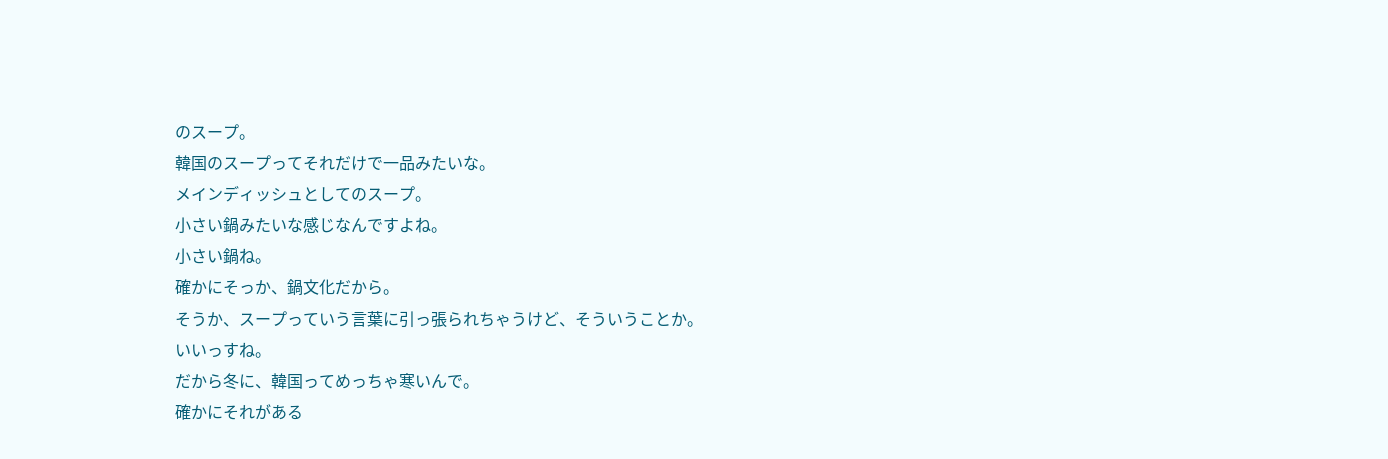のスープ。
韓国のスープってそれだけで一品みたいな。
メインディッシュとしてのスープ。
小さい鍋みたいな感じなんですよね。
小さい鍋ね。
確かにそっか、鍋文化だから。
そうか、スープっていう言葉に引っ張られちゃうけど、そういうことか。
いいっすね。
だから冬に、韓国ってめっちゃ寒いんで。
確かにそれがある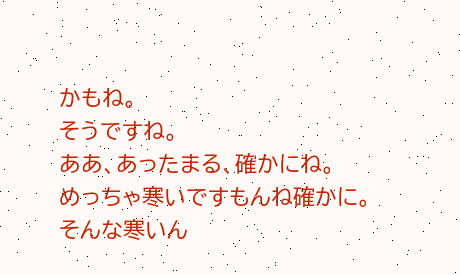かもね。
そうですね。
ああ、あったまる、確かにね。
めっちゃ寒いですもんね確かに。
そんな寒いん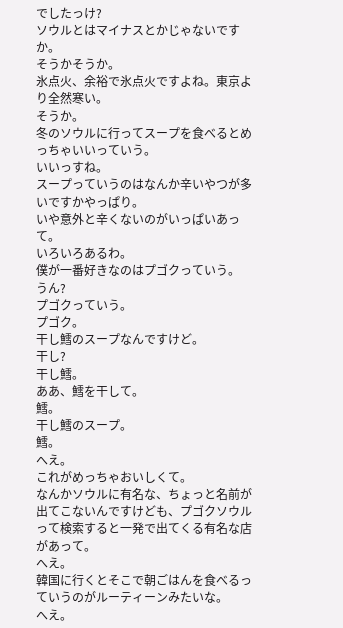でしたっけ?
ソウルとはマイナスとかじゃないですか。
そうかそうか。
氷点火、余裕で氷点火ですよね。東京より全然寒い。
そうか。
冬のソウルに行ってスープを食べるとめっちゃいいっていう。
いいっすね。
スープっていうのはなんか辛いやつが多いですかやっぱり。
いや意外と辛くないのがいっぱいあって。
いろいろあるわ。
僕が一番好きなのはプゴクっていう。
うん?
プゴクっていう。
プゴク。
干し鱈のスープなんですけど。
干し?
干し鱈。
ああ、鱈を干して。
鱈。
干し鱈のスープ。
鱈。
へえ。
これがめっちゃおいしくて。
なんかソウルに有名な、ちょっと名前が出てこないんですけども、プゴクソウルって検索すると一発で出てくる有名な店があって。
へえ。
韓国に行くとそこで朝ごはんを食べるっていうのがルーティーンみたいな。
へえ。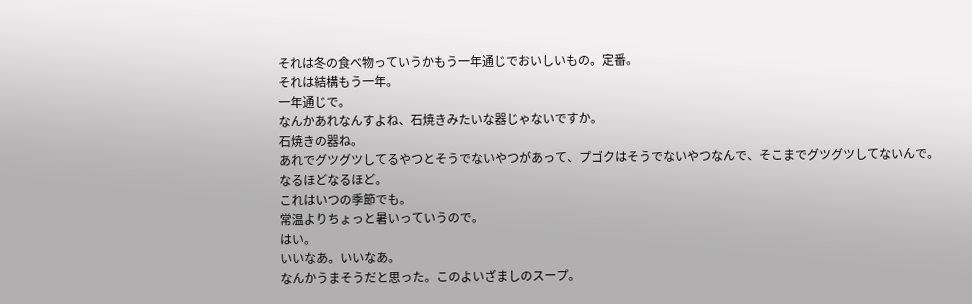それは冬の食べ物っていうかもう一年通じでおいしいもの。定番。
それは結構もう一年。
一年通じで。
なんかあれなんすよね、石焼きみたいな器じゃないですか。
石焼きの器ね。
あれでグツグツしてるやつとそうでないやつがあって、プゴクはそうでないやつなんで、そこまでグツグツしてないんで。
なるほどなるほど。
これはいつの季節でも。
常温よりちょっと暑いっていうので。
はい。
いいなあ。いいなあ。
なんかうまそうだと思った。このよいざましのスープ。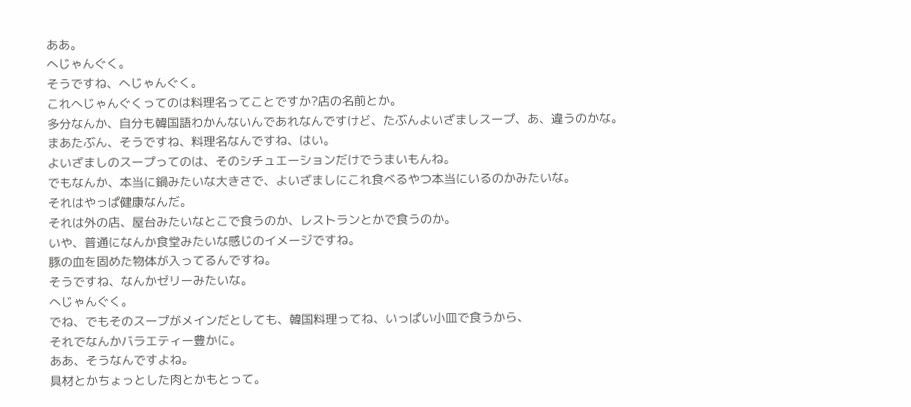ああ。
へじゃんぐく。
そうですね、へじゃんぐく。
これへじゃんぐくってのは料理名ってことですか?店の名前とか。
多分なんか、自分も韓国語わかんないんであれなんですけど、たぶんよいざましスープ、あ、違うのかな。
まあたぶん、そうですね、料理名なんですね、はい。
よいざましのスープってのは、そのシチュエーションだけでうまいもんね。
でもなんか、本当に鍋みたいな大きさで、よいざましにこれ食べるやつ本当にいるのかみたいな。
それはやっぱ健康なんだ。
それは外の店、屋台みたいなとこで食うのか、レストランとかで食うのか。
いや、普通になんか食堂みたいな感じのイメージですね。
豚の血を固めた物体が入ってるんですね。
そうですね、なんかゼリーみたいな。
へじゃんぐく。
でね、でもそのスープがメインだとしても、韓国料理ってね、いっぱい小皿で食うから、
それでなんかバラエティー豊かに。
ああ、そうなんですよね。
具材とかちょっとした肉とかもとって。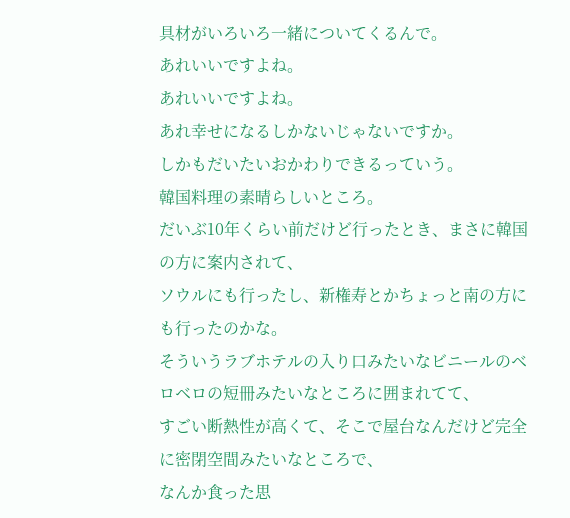具材がいろいろ一緒についてくるんで。
あれいいですよね。
あれいいですよね。
あれ幸せになるしかないじゃないですか。
しかもだいたいおかわりできるっていう。
韓国料理の素晴らしいところ。
だいぶ10年くらい前だけど行ったとき、まさに韓国の方に案内されて、
ソウルにも行ったし、新権寿とかちょっと南の方にも行ったのかな。
そういうラブホテルの入り口みたいなビニールのベロベロの短冊みたいなところに囲まれてて、
すごい断熱性が高くて、そこで屋台なんだけど完全に密閉空間みたいなところで、
なんか食った思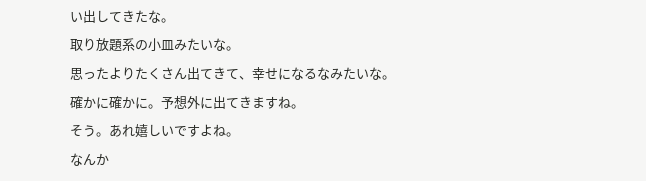い出してきたな。
取り放題系の小皿みたいな。
思ったよりたくさん出てきて、幸せになるなみたいな。
確かに確かに。予想外に出てきますね。
そう。あれ嬉しいですよね。
なんか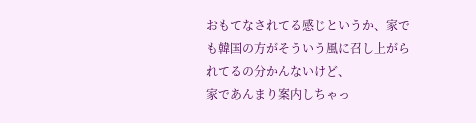おもてなされてる感じというか、家でも韓国の方がそういう風に召し上がられてるの分かんないけど、
家であんまり案内しちゃっ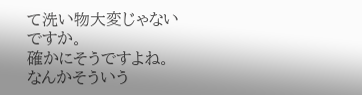て洗い物大変じゃないですか。
確かにそうですよね。
なんかそういう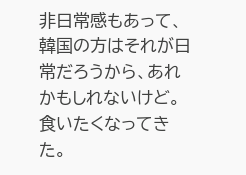非日常感もあって、韓国の方はそれが日常だろうから、あれかもしれないけど。
食いたくなってきた。